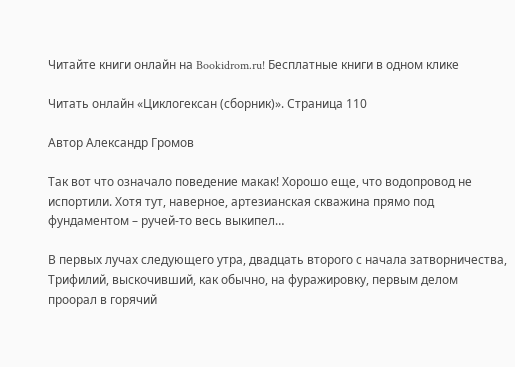Читайте книги онлайн на Bookidrom.ru! Бесплатные книги в одном клике

Читать онлайн «Циклогексан (сборник)». Страница 110

Автор Александр Громов

Так вот что означало поведение макак! Хорошо еще, что водопровод не испортили. Хотя тут, наверное, артезианская скважина прямо под фундаментом – ручей-то весь выкипел…

В первых лучах следующего утра, двадцать второго с начала затворничества, Трифилий, выскочивший, как обычно, на фуражировку, первым делом проорал в горячий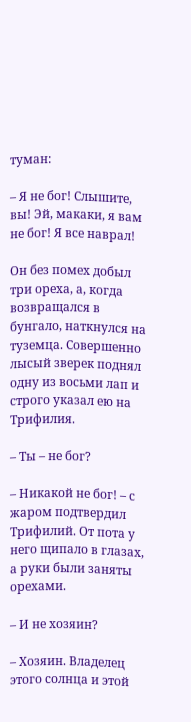туман:

– Я не бог! Слышите, вы! Эй, макаки, я вам не бог! Я все наврал!

Он без помех добыл три ореха, а, когда возвращался в бунгало, наткнулся на туземца. Совершенно лысый зверек поднял одну из восьми лап и строго указал ею на Трифилия.

– Ты – не бог?

– Никакой не бог! – с жаром подтвердил Трифилий. От пота у него щипало в глазах, а руки были заняты орехами.

– И не хозяин?

– Хозяин. Владелец этого солнца и этой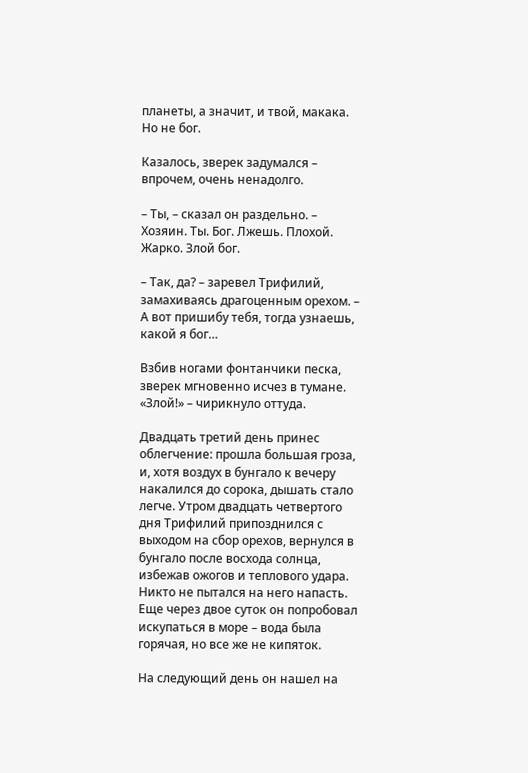планеты, а значит, и твой, макака. Но не бог.

Казалось, зверек задумался – впрочем, очень ненадолго.

– Ты, – сказал он раздельно. – Хозяин. Ты. Бог. Лжешь. Плохой. Жарко. Злой бог.

– Так, да? – заревел Трифилий, замахиваясь драгоценным орехом. – А вот пришибу тебя, тогда узнаешь, какой я бог…

Взбив ногами фонтанчики песка, зверек мгновенно исчез в тумане. «Злой!» – чирикнуло оттуда.

Двадцать третий день принес облегчение: прошла большая гроза, и, хотя воздух в бунгало к вечеру накалился до сорока, дышать стало легче. Утром двадцать четвертого дня Трифилий припозднился с выходом на сбор орехов, вернулся в бунгало после восхода солнца, избежав ожогов и теплового удара. Никто не пытался на него напасть. Еще через двое суток он попробовал искупаться в море – вода была горячая, но все же не кипяток.

На следующий день он нашел на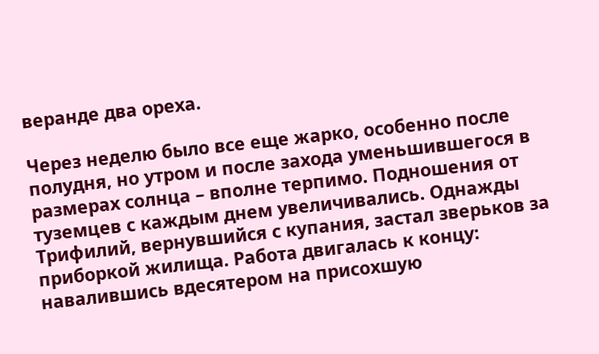веранде два ореха.

Через неделю было все еще жарко, особенно после полудня, но утром и после захода уменьшившегося в размерах солнца – вполне терпимо. Подношения от туземцев с каждым днем увеличивались. Однажды Трифилий, вернувшийся с купания, застал зверьков за приборкой жилища. Работа двигалась к концу: навалившись вдесятером на присохшую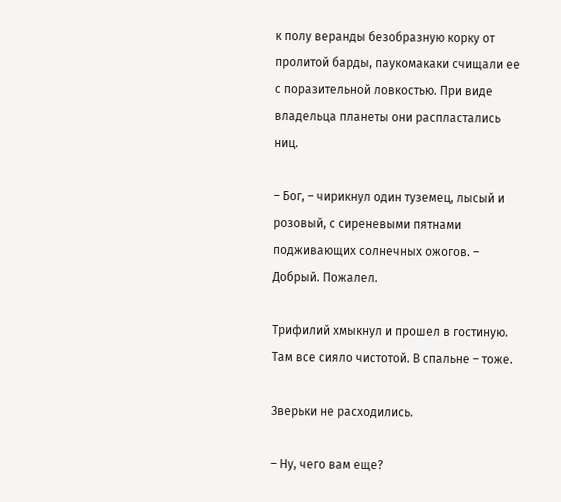к полу веранды безобразную корку от пролитой барды, паукомакаки счищали ее с поразительной ловкостью. При виде владельца планеты они распластались ниц.

– Бог, – чирикнул один туземец, лысый и розовый, с сиреневыми пятнами подживающих солнечных ожогов. – Добрый. Пожалел.

Трифилий хмыкнул и прошел в гостиную. Там все сияло чистотой. В спальне – тоже.

Зверьки не расходились.

– Ну, чего вам еще?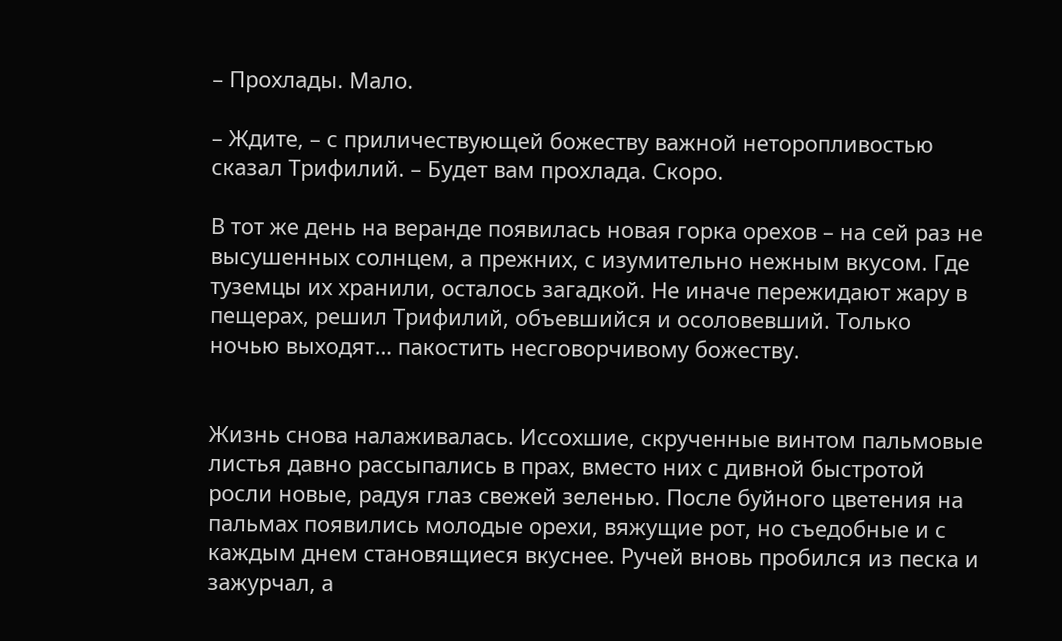– Прохлады. Мало.

– Ждите, – с приличествующей божеству важной неторопливостью сказал Трифилий. – Будет вам прохлада. Скоро.

В тот же день на веранде появилась новая горка орехов – на сей раз не высушенных солнцем, а прежних, с изумительно нежным вкусом. Где туземцы их хранили, осталось загадкой. Не иначе пережидают жару в пещерах, решил Трифилий, объевшийся и осоловевший. Только ночью выходят… пакостить несговорчивому божеству.


Жизнь снова налаживалась. Иссохшие, скрученные винтом пальмовые листья давно рассыпались в прах, вместо них с дивной быстротой росли новые, радуя глаз свежей зеленью. После буйного цветения на пальмах появились молодые орехи, вяжущие рот, но съедобные и с каждым днем становящиеся вкуснее. Ручей вновь пробился из песка и зажурчал, а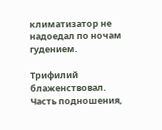климатизатор не надоедал по ночам гудением.

Трифилий блаженствовал. Часть подношения,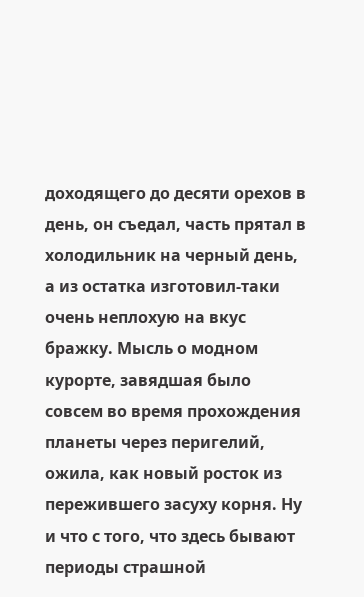доходящего до десяти орехов в день, он съедал, часть прятал в холодильник на черный день, а из остатка изготовил-таки очень неплохую на вкус бражку. Мысль о модном курорте, завядшая было совсем во время прохождения планеты через перигелий, ожила, как новый росток из пережившего засуху корня. Ну и что с того, что здесь бывают периоды страшной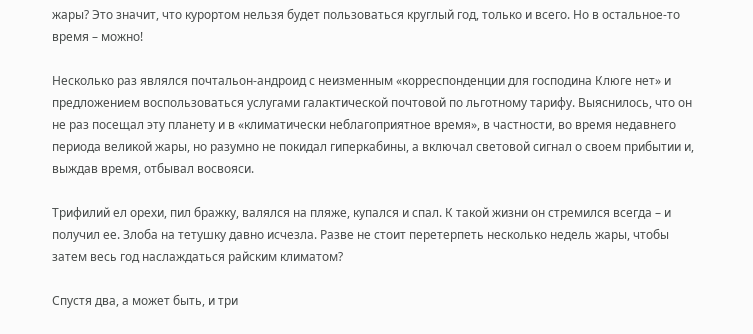жары? Это значит, что курортом нельзя будет пользоваться круглый год, только и всего. Но в остальное-то время – можно!

Несколько раз являлся почтальон-андроид с неизменным «корреспонденции для господина Клюге нет» и предложением воспользоваться услугами галактической почтовой по льготному тарифу. Выяснилось, что он не раз посещал эту планету и в «климатически неблагоприятное время», в частности, во время недавнего периода великой жары, но разумно не покидал гиперкабины, а включал световой сигнал о своем прибытии и, выждав время, отбывал восвояси.

Трифилий ел орехи, пил бражку, валялся на пляже, купался и спал. К такой жизни он стремился всегда – и получил ее. Злоба на тетушку давно исчезла. Разве не стоит перетерпеть несколько недель жары, чтобы затем весь год наслаждаться райским климатом?

Спустя два, а может быть, и три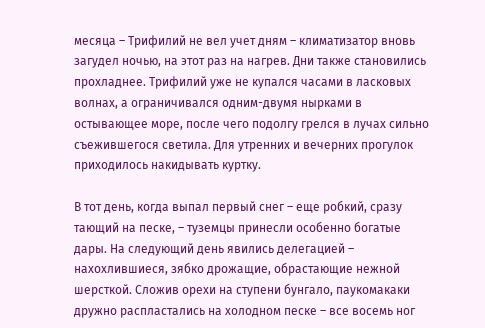месяца – Трифилий не вел учет дням – климатизатор вновь загудел ночью, на этот раз на нагрев. Дни также становились прохладнее. Трифилий уже не купался часами в ласковых волнах, а ограничивался одним-двумя нырками в остывающее море, после чего подолгу грелся в лучах сильно съежившегося светила. Для утренних и вечерних прогулок приходилось накидывать куртку.

В тот день, когда выпал первый снег – еще робкий, сразу тающий на песке, – туземцы принесли особенно богатые дары. На следующий день явились делегацией – нахохлившиеся, зябко дрожащие, обрастающие нежной шерсткой. Сложив орехи на ступени бунгало, паукомакаки дружно распластались на холодном песке – все восемь ног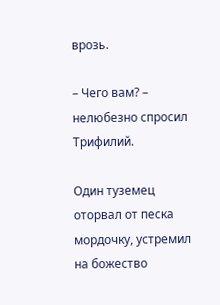врозь.

– Чего вам? – нелюбезно спросил Трифилий.

Один туземец оторвал от песка мордочку, устремил на божество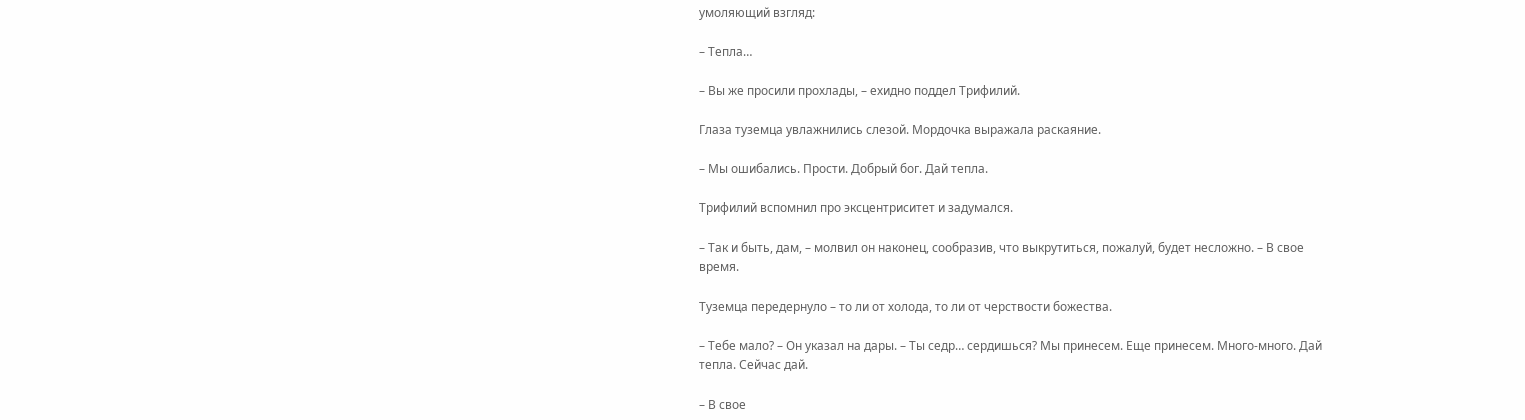умоляющий взгляд:

– Тепла…

– Вы же просили прохлады, – ехидно поддел Трифилий.

Глаза туземца увлажнились слезой. Мордочка выражала раскаяние.

– Мы ошибались. Прости. Добрый бог. Дай тепла.

Трифилий вспомнил про эксцентриситет и задумался.

– Так и быть, дам, – молвил он наконец, сообразив, что выкрутиться, пожалуй, будет несложно. – В свое время.

Туземца передернуло – то ли от холода, то ли от черствости божества.

– Тебе мало? – Он указал на дары. – Ты седр… сердишься? Мы принесем. Еще принесем. Много-много. Дай тепла. Сейчас дай.

– В свое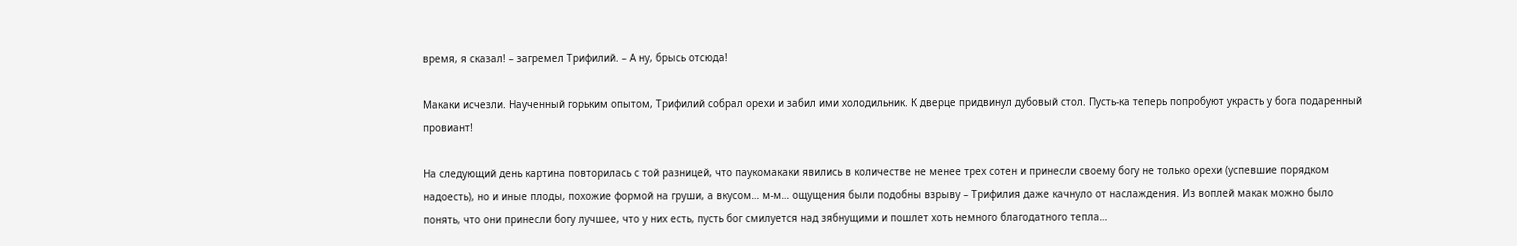время, я сказал! – загремел Трифилий. – А ну, брысь отсюда!

Макаки исчезли. Наученный горьким опытом, Трифилий собрал орехи и забил ими холодильник. К дверце придвинул дубовый стол. Пусть-ка теперь попробуют украсть у бога подаренный провиант!

На следующий день картина повторилась с той разницей, что паукомакаки явились в количестве не менее трех сотен и принесли своему богу не только орехи (успевшие порядком надоесть), но и иные плоды, похожие формой на груши, а вкусом… м-м… ощущения были подобны взрыву – Трифилия даже качнуло от наслаждения. Из воплей макак можно было понять, что они принесли богу лучшее, что у них есть, пусть бог смилуется над зябнущими и пошлет хоть немного благодатного тепла…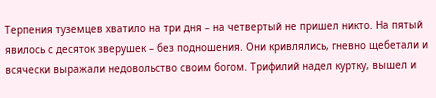Терпения туземцев хватило на три дня – на четвертый не пришел никто. На пятый явилось с десяток зверушек – без подношения. Они кривлялись, гневно щебетали и всячески выражали недовольство своим богом. Трифилий надел куртку, вышел и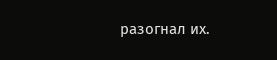разогнал их.